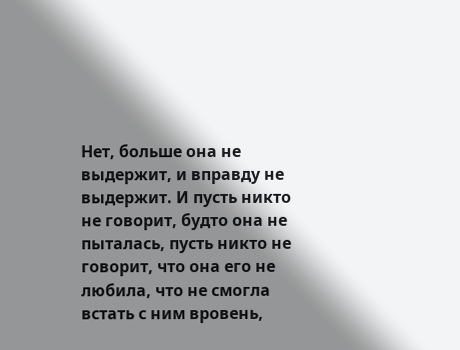Нет, больше она не выдержит, и вправду не выдержит. И пусть никто не говорит, будто она не пыталась, пусть никто не говорит, что она его не любила, что не смогла встать с ним вровень,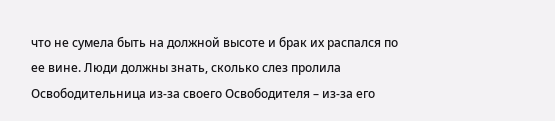что не сумела быть на должной высоте и брак их распался по ее вине. Люди должны знать, сколько слез пролила Освободительница из-за своего Освободителя – из-за его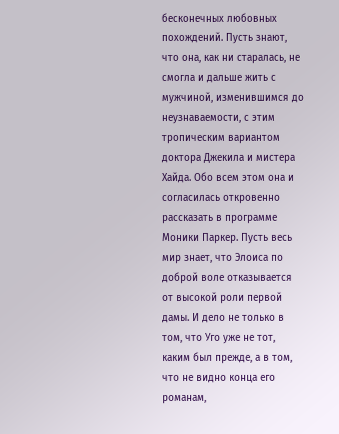бесконечных любовных похождений. Пусть знают, что она, как ни старалась, не смогла и дальше жить с мужчиной, изменившимся до неузнаваемости, с этим тропическим вариантом доктора Джекила и мистера Хайда. Обо всем этом она и согласилась откровенно рассказать в программе Моники Паркер. Пусть весь мир знает, что Элоиса по доброй воле отказывается от высокой роли первой дамы. И дело не только в том, что Уго уже не тот, каким был прежде, а в том, что не видно конца его романам,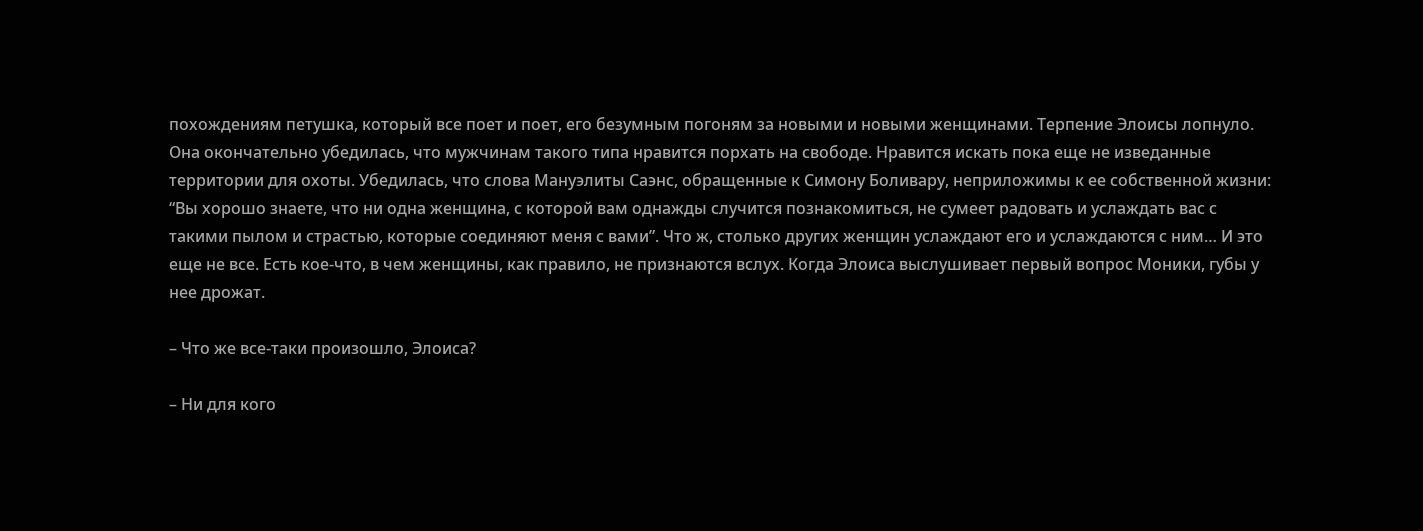похождениям петушка, который все поет и поет, его безумным погоням за новыми и новыми женщинами. Терпение Элоисы лопнуло. Она окончательно убедилась, что мужчинам такого типа нравится порхать на свободе. Нравится искать пока еще не изведанные территории для охоты. Убедилась, что слова Мануэлиты Саэнс, обращенные к Симону Боливару, неприложимы к ее собственной жизни: “Вы хорошо знаете, что ни одна женщина, с которой вам однажды случится познакомиться, не сумеет радовать и услаждать вас с такими пылом и страстью, которые соединяют меня с вами”. Что ж, столько других женщин услаждают его и услаждаются с ним… И это еще не все. Есть кое-что, в чем женщины, как правило, не признаются вслух. Когда Элоиса выслушивает первый вопрос Моники, губы у нее дрожат.

– Что же все-таки произошло, Элоиса?

– Ни для кого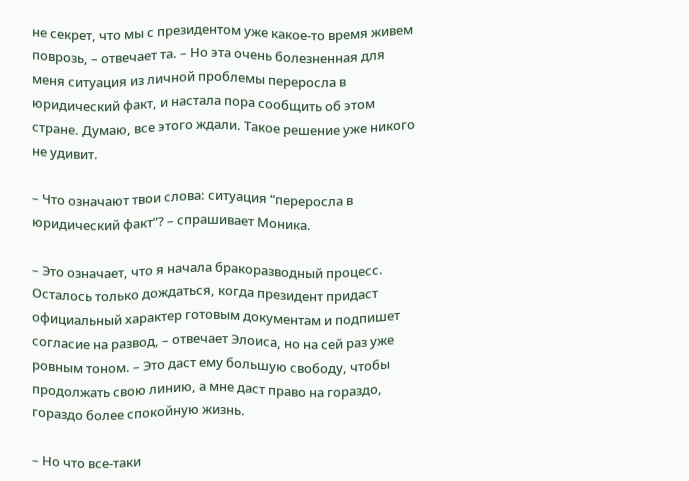не секрет, что мы с президентом уже какое-то время живем поврозь, – отвечает та. – Но эта очень болезненная для меня ситуация из личной проблемы переросла в юридический факт, и настала пора сообщить об этом стране. Думаю, все этого ждали. Такое решение уже никого не удивит.

– Что означают твои слова: ситуация “переросла в юридический факт”? – спрашивает Моника.

– Это означает, что я начала бракоразводный процесс. Осталось только дождаться, когда президент придаст официальный характер готовым документам и подпишет согласие на развод, – отвечает Элоиса, но на сей раз уже ровным тоном. – Это даст ему большую свободу, чтобы продолжать свою линию, а мне даст право на гораздо, гораздо более спокойную жизнь.

– Но что все-таки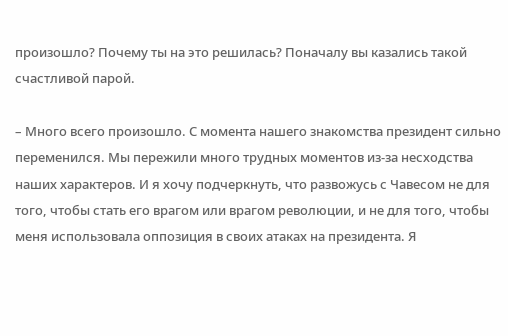произошло? Почему ты на это решилась? Поначалу вы казались такой счастливой парой.

– Много всего произошло. С момента нашего знакомства президент сильно переменился. Мы пережили много трудных моментов из-за несходства наших характеров. И я хочу подчеркнуть, что развожусь с Чавесом не для того, чтобы стать его врагом или врагом революции, и не для того, чтобы меня использовала оппозиция в своих атаках на президента. Я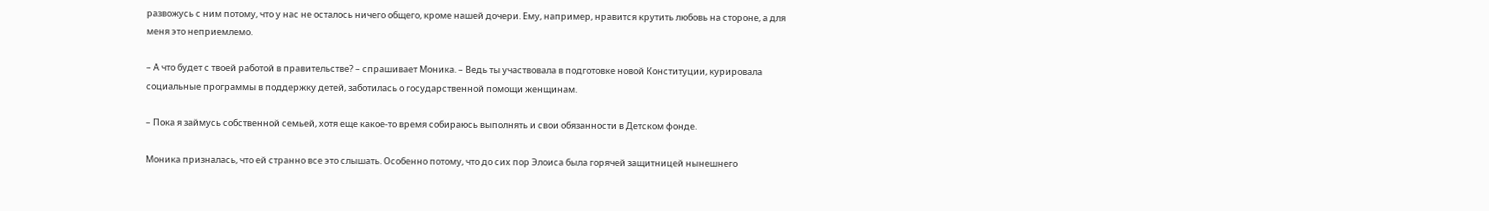развожусь с ним потому, что у нас не осталось ничего общего, кроме нашей дочери. Ему, например, нравится крутить любовь на стороне, а для меня это неприемлемо.

– А что будет с твоей работой в правительстве? – спрашивает Моника. – Ведь ты участвовала в подготовке новой Конституции, курировала социальные программы в поддержку детей, заботилась о государственной помощи женщинам.

– Пока я займусь собственной семьей, хотя еще какое-то время собираюсь выполнять и свои обязанности в Детском фонде.

Моника призналась, что ей странно все это слышать. Особенно потому, что до сих пор Элоиса была горячей защитницей нынешнего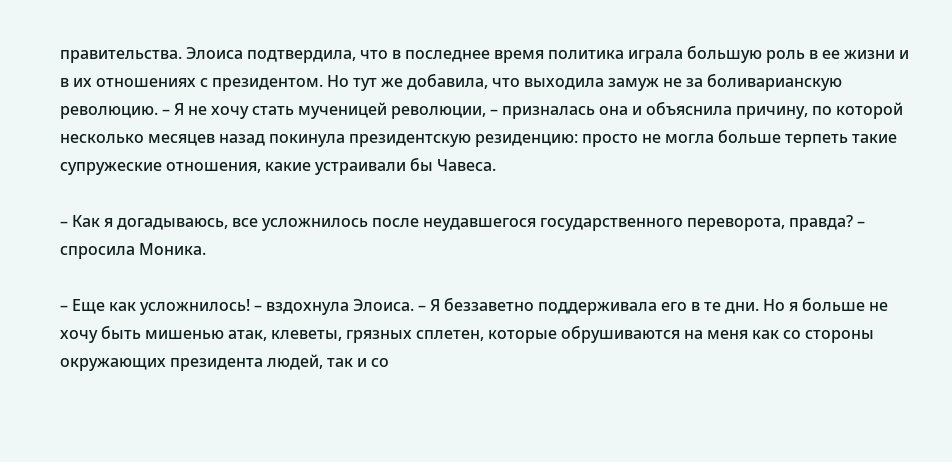правительства. Элоиса подтвердила, что в последнее время политика играла большую роль в ее жизни и в их отношениях с президентом. Но тут же добавила, что выходила замуж не за боливарианскую революцию. – Я не хочу стать мученицей революции, – призналась она и объяснила причину, по которой несколько месяцев назад покинула президентскую резиденцию: просто не могла больше терпеть такие супружеские отношения, какие устраивали бы Чавеса.

– Как я догадываюсь, все усложнилось после неудавшегося государственного переворота, правда? – спросила Моника.

– Еще как усложнилось! – вздохнула Элоиса. – Я беззаветно поддерживала его в те дни. Но я больше не хочу быть мишенью атак, клеветы, грязных сплетен, которые обрушиваются на меня как со стороны окружающих президента людей, так и со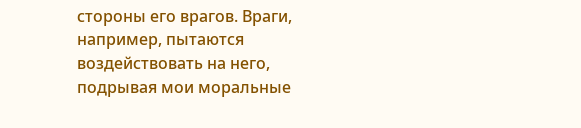стороны его врагов. Враги, например, пытаются воздействовать на него, подрывая мои моральные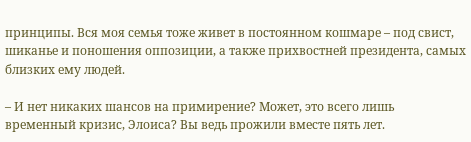принципы. Вся моя семья тоже живет в постоянном кошмаре – под свист, шиканье и поношения оппозиции, а также прихвостней президента, самых близких ему людей.

– И нет никаких шансов на примирение? Может, это всего лишь временный кризис, Элоиса? Вы ведь прожили вместе пять лет.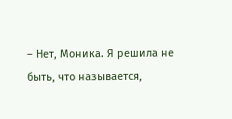– Нет, Моника. Я решила не быть, что называется,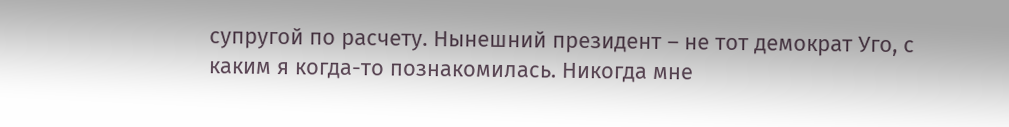супругой по расчету. Нынешний президент – не тот демократ Уго, с каким я когда-то познакомилась. Никогда мне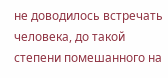не доводилось встречать человека, до такой степени помешанного на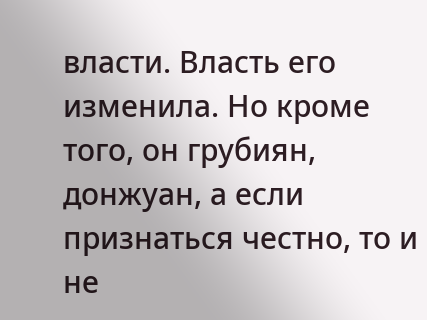власти. Власть его изменила. Но кроме того, он грубиян, донжуан, а если признаться честно, то и не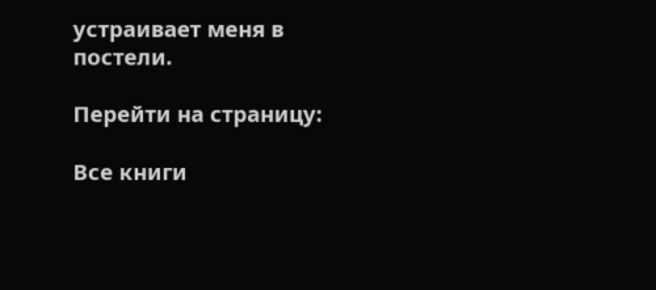устраивает меня в постели.

Перейти на страницу:

Все книги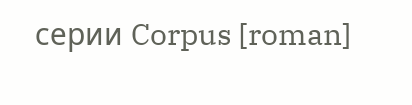серии Corpus [roman]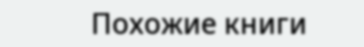Похожие книги